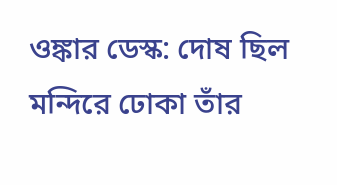ওঙ্কার ডেস্ক: দোষ ছিল মন্দিরে ঢোকা তাঁর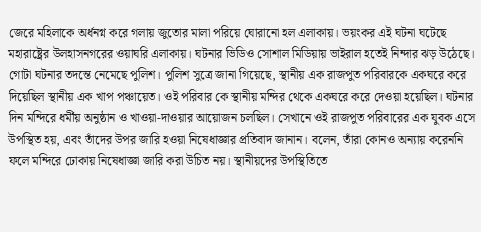জেরে মহিলাকে অর্ধনগ্ন করে গলায় জুতোর মালা পরিয়ে ঘোরানো হল এলাকায়। ভয়ংকর এই ঘটনা ঘটেছে মহারাষ্ট্রের উলহাসনগরের ওয়াঘরি এলাকায়। ঘটনার ভিডিও সোশাল মিডিয়ায় ভাইরাল হতেই নিন্দার ঝড় উঠেছে। গোটা ঘটনার তদন্তে নেমেছে পুলিশ। পুলিশ সুত্রে জানা গিয়েছে, স্থানীয় এক রাজপুত পরিবারকে একঘরে করে দিয়েছিল স্থানীয় এক খাপ পঞ্চায়েত। ওই পরিবার কে স্থানীয় মন্দির থেকে একঘরে করে দেওয়া হয়েছিল। ঘটনার দিন মন্দিরে ধর্মীয় অনুষ্ঠান ও খাওয়া-দাওয়ার আয়োজন চলছিল। সেখানে ওই রাজপুত পরিবারের এক যুবক এসে উপস্থিত হয়, এবং তাঁদের উপর জারি হওয়া নিষেধাজ্ঞার প্রতিবাদ জানান। বলেন, তাঁরা কোনও অন্যায় করেননি ফলে মন্দিরে ঢোকায় নিষেধাজ্ঞা জারি করা উচিত নয়। স্থানীয়দের উপস্থিতিতে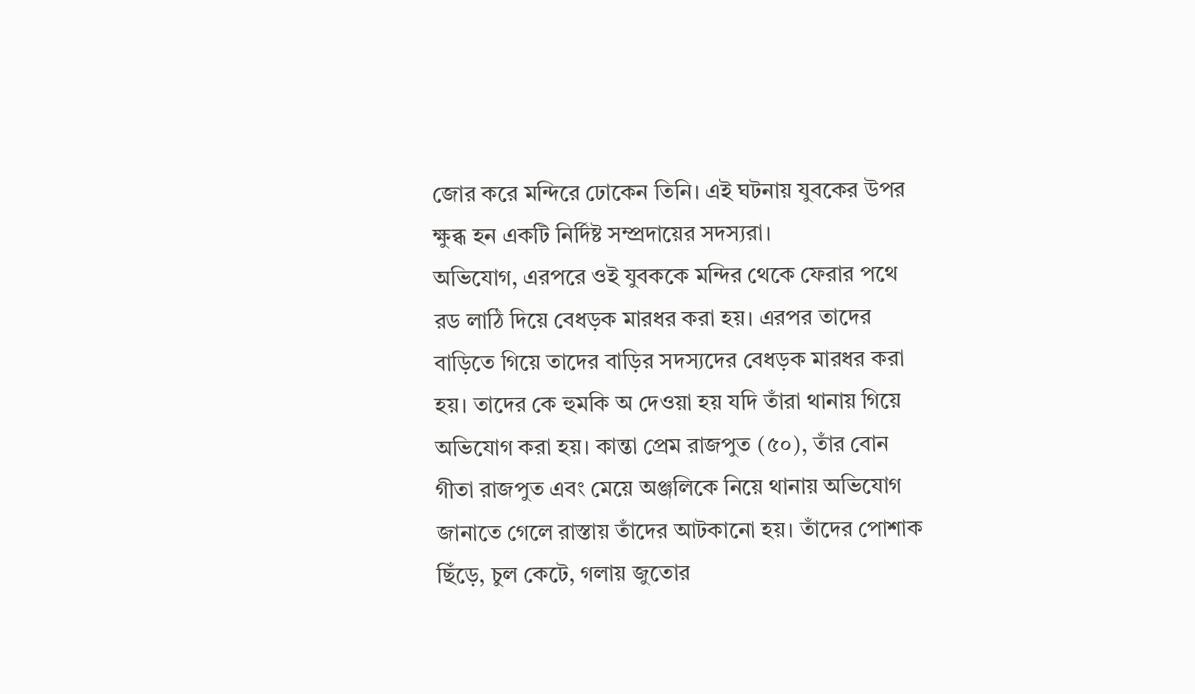জোর করে মন্দিরে ঢোকেন তিনি। এই ঘটনায় যুবকের উপর ক্ষুব্ধ হন একটি নির্দিষ্ট সম্প্রদায়ের সদস্যরা।
অভিযোগ, এরপরে ওই যুবককে মন্দির থেকে ফেরার পথে রড লাঠি দিয়ে বেধড়ক মারধর করা হয়। এরপর তাদের বাড়িতে গিয়ে তাদের বাড়ির সদস্যদের বেধড়ক মারধর করা হয়। তাদের কে হুমকি অ দেওয়া হয় যদি তাঁরা থানায় গিয়ে অভিযোগ করা হয়। কান্তা প্রেম রাজপুত (৫০), তাঁর বোন গীতা রাজপুত এবং মেয়ে অঞ্জলিকে নিয়ে থানায় অভিযোগ জানাতে গেলে রাস্তায় তাঁদের আটকানো হয়। তাঁদের পোশাক ছিঁড়ে, চুল কেটে, গলায় জুতোর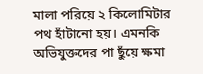মালা পরিয়ে ২ কিলোমিটার পথ হাঁটানো হয়। এমনকি অভিযুক্তদের পা ছুঁয়ে ক্ষমা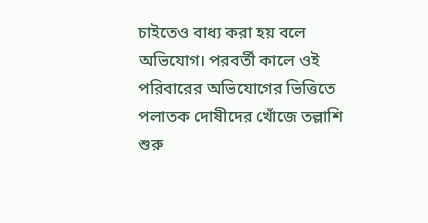চাইতেও বাধ্য করা হয় বলে অভিযোগ। পরবর্তী কালে ওই পরিবারের অভিযোগের ভিত্তিতে পলাতক দোষীদের খোঁজে তল্লাশি শুরু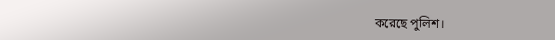করেছে পুলিশ।